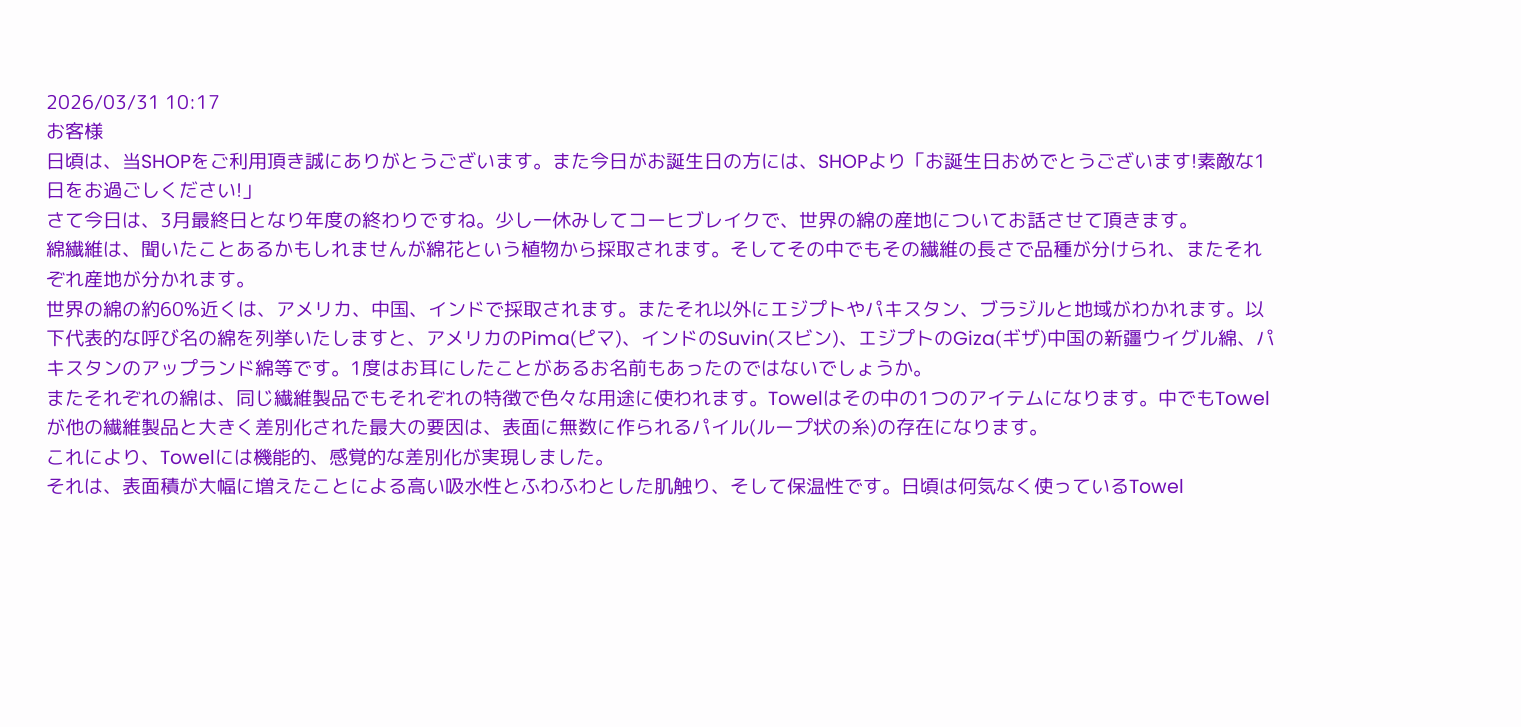2026/03/31 10:17
お客様
日頃は、当SHOPをご利用頂き誠にありがとうございます。また今日がお誕生日の方には、SHOPより「お誕生日おめでとうございます!素敵な1日をお過ごしください!」
さて今日は、3月最終日となり年度の終わりですね。少し一休みしてコーヒブレイクで、世界の綿の産地についてお話させて頂きます。
綿繊維は、聞いたことあるかもしれませんが綿花という植物から採取されます。そしてその中でもその繊維の長さで品種が分けられ、またそれぞれ産地が分かれます。
世界の綿の約60%近くは、アメリカ、中国、インドで採取されます。またそれ以外にエジプトやパキスタン、ブラジルと地域がわかれます。以下代表的な呼び名の綿を列挙いたしますと、アメリカのPima(ピマ)、インドのSuvin(スビン)、エジプトのGiza(ギザ)中国の新疆ウイグル綿、パキスタンのアップランド綿等です。1度はお耳にしたことがあるお名前もあったのではないでしょうか。
またそれぞれの綿は、同じ繊維製品でもそれぞれの特徴で色々な用途に使われます。Towelはその中の1つのアイテムになります。中でもTowelが他の繊維製品と大きく差別化された最大の要因は、表面に無数に作られるパイル(ループ状の糸)の存在になります。
これにより、Towelには機能的、感覚的な差別化が実現しました。
それは、表面積が大幅に増えたことによる高い吸水性とふわふわとした肌触り、そして保温性です。日頃は何気なく使っているTowel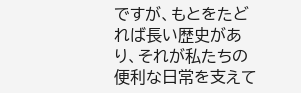ですが、もとをたどれば長い歴史があり、それが私たちの便利な日常を支えて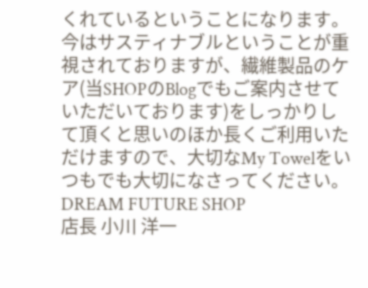くれているということになります。
今はサスティナブルということが重視されておりますが、繊維製品のケア(当SHOPのBlogでもご案内させていただいております)をしっかりして頂くと思いのほか長くご利用いただけますので、大切なMy Towelをいつもでも大切になさってください。
DREAM FUTURE SHOP
店長 小川 洋一